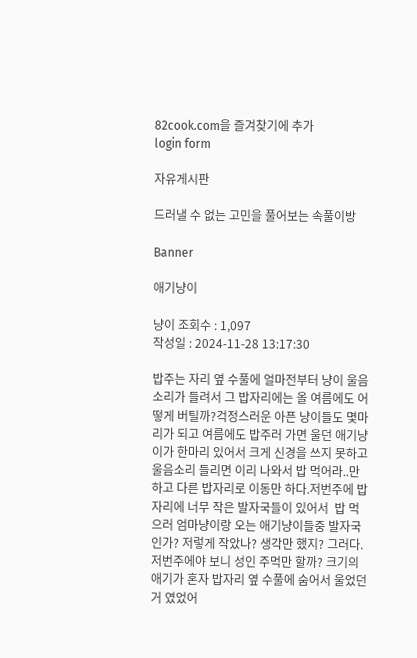82cook.com을 즐겨찾기에 추가
login form

자유게시판

드러낼 수 없는 고민을 풀어보는 속풀이방

Banner

애기냥이

냥이 조회수 : 1,097
작성일 : 2024-11-28 13:17:30

밥주는 자리 옆 수풀에 얼마전부터 냥이 울음 소리가 들려서 그 밥자리에는 올 여름에도 어떻게 버틸까?걱정스러운 아픈 냥이들도 몇마리가 되고 여름에도 밥주러 가면 울던 애기냥이가 한마리 있어서 크게 신경을 쓰지 못하고 울음소리 들리면 이리 나와서 밥 먹어라..만하고 다른 밥자리로 이동만 하다.저번주에 밥자리에 너무 작은 발자국들이 있어서  밥 먹으러 엄마냥이랑 오는 애기냥이들중 발자국 인가? 저렇게 작았나? 생각만 했지? 그러다.저번주에야 보니 성인 주먹만 할까? 크기의 애기가 혼자 밥자리 옆 수풀에 숨어서 울었던거 였었어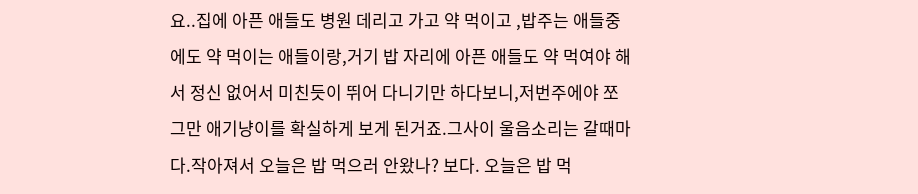요..집에 아픈 애들도 병원 데리고 가고 약 먹이고 ,밥주는 애들중에도 약 먹이는 애들이랑,거기 밥 자리에 아픈 애들도 약 먹여야 해서 정신 없어서 미친듯이 뛰어 다니기만 하다보니,저번주에야 쪼그만 애기냥이를 확실하게 보게 된거죠.그사이 울음소리는 갈때마다.작아져서 오늘은 밥 먹으러 안왔나? 보다. 오늘은 밥 먹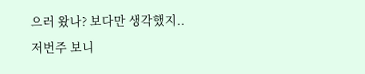으러 왔나? 보다만 생각했지..저번주 보니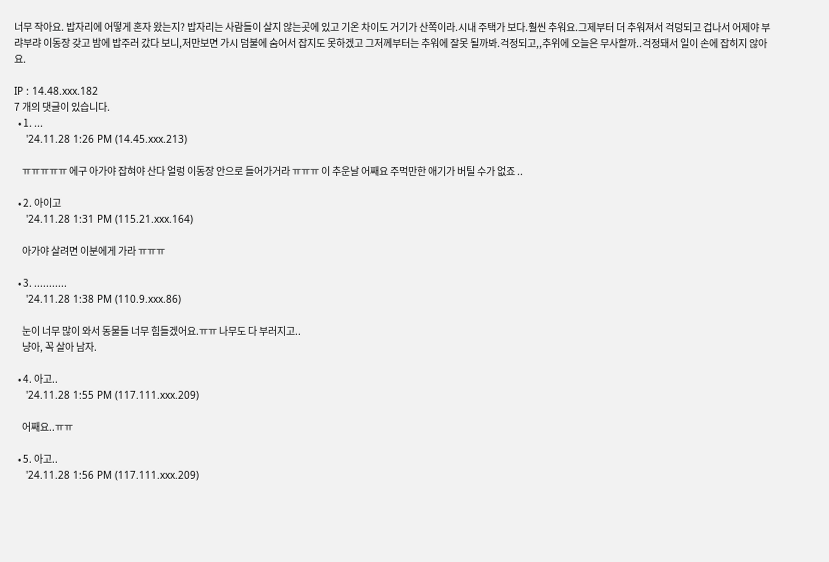너무 작아요. 밥자리에 어떻게 혼자 왔는지? 밥자리는 사람들이 살지 않는곳에 있고 기온 차이도 거기가 산쪽이라.시내 주택가 보다.훨씬 추워요.그제부터 더 추워져서 걱덩되고 겁나서 어제야 부랴부랴 이동장 갖고 밤에 밥주러 갔다 보니,저만보면 가시 덤불에 숨어서 잡지도 못하겠고 그저께부터는 추워에 잘못 될까봐.걱정되고,,추위에 오늘은 무사할까..걱정돼서 일이 손에 잡히지 않아요.

IP : 14.48.xxx.182
7 개의 댓글이 있습니다.
  • 1. ...
    '24.11.28 1:26 PM (14.45.xxx.213)

    ㅠㅠㅠㅠㅠ 에구 아가야 잡혀야 산다 얼렁 이동장 안으로 들어가거라 ㅠㅠㅠ 이 추운날 어째요 주먹만한 애기가 버틸 수가 없죠 ..

  • 2. 아이고
    '24.11.28 1:31 PM (115.21.xxx.164)

    아가야 살려면 이분에게 가라 ㅠㅠㅠ

  • 3. ...........
    '24.11.28 1:38 PM (110.9.xxx.86)

    눈이 너무 많이 와서 동물들 너무 힘들겠어요.ㅠㅠ 나무도 다 부러지고..
    냥아, 꼭 살아 남자.

  • 4. 아고..
    '24.11.28 1:55 PM (117.111.xxx.209)

    어째요..ㅠㅠ

  • 5. 아고..
    '24.11.28 1:56 PM (117.111.xxx.209)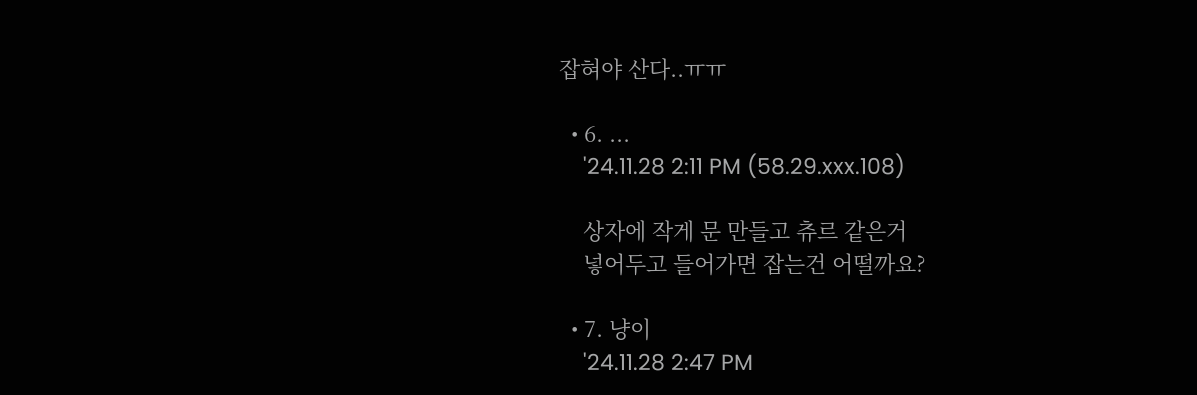잡혀야 산다..ㅠㅠ

  • 6. ...
    '24.11.28 2:11 PM (58.29.xxx.108)

    상자에 작게 문 만들고 츄르 같은거
    넣어두고 들어가면 잡는건 어떨까요?

  • 7. 냥이
    '24.11.28 2:47 PM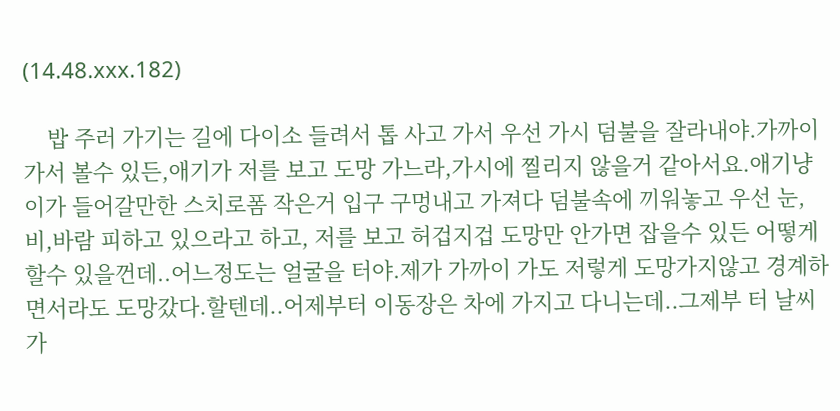(14.48.xxx.182)

    밥 주러 가기는 길에 다이소 들려서 톱 사고 가서 우선 가시 덤불을 잘라내야.가까이가서 볼수 있든,애기가 저를 보고 도망 가느라,가시에 찔리지 않을거 같아서요.애기냥이가 들어갈만한 스치로폼 작은거 입구 구멍내고 가져다 덤불속에 끼워놓고 우선 눈,비,바람 피하고 있으라고 하고, 저를 보고 허겁지겁 도망만 안가면 잡을수 있든 어떻게 할수 있을껀데..어느정도는 얼굴을 터야.제가 가까이 가도 저렇게 도망가지않고 경계하면서라도 도망갔다.할텐데..어제부터 이동장은 차에 가지고 다니는데..그제부 터 날씨가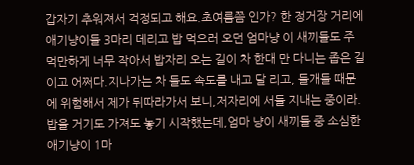갑자기 추워져서 걱정되고 해요.초여름쯤 인가? 한 정거장 거리에 애기냥이들 3마리 데리고 밥 먹으러 오던 엄마냥 이 새끼들도 주먹만하게 너무 작아서 밥자리 오는 길이 차 한대 만 다니는 좁은 길이고 어쩌다.지나가는 차 들도 속도를 내고 달 리고, 들개들 때문에 위험해서 제가 뒤따라가서 보니,저자리에 서들 지내는 중이라. 밥을 거기도 가져도 놓기 시작했는데,엄마 냥이 새끼들 중 소심한 애기냥이 1마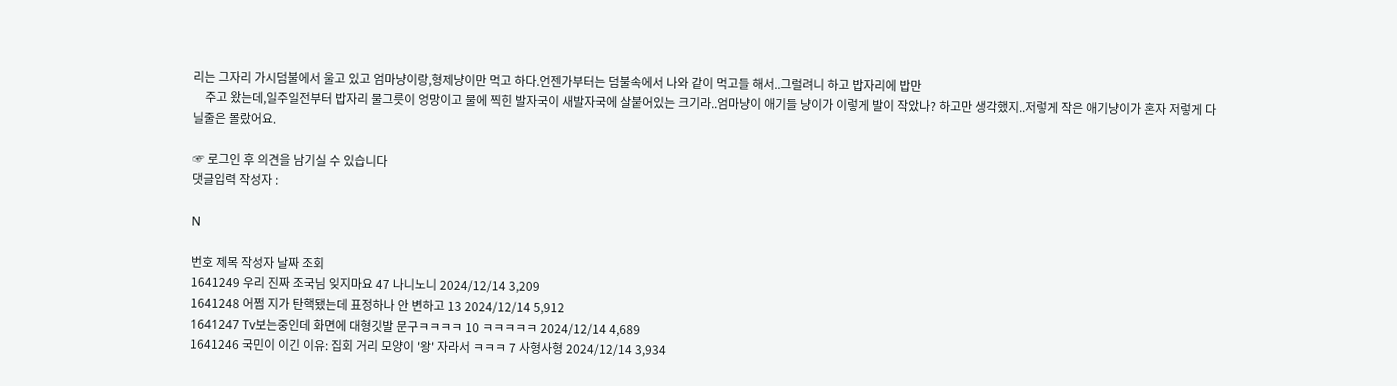리는 그자리 가시덤불에서 울고 있고 엄마냥이랑,형제냥이만 먹고 하다.언젠가부터는 덤불속에서 나와 같이 먹고들 해서..그럴려니 하고 밥자리에 밥만
    주고 왔는데,일주일전부터 밥자리 물그릇이 엉망이고 물에 찍힌 발자국이 새발자국에 살붙어있는 크기라..엄마냥이 애기들 냥이가 이렇게 발이 작았나? 하고만 생각했지..저렇게 작은 애기냥이가 혼자 저렇게 다닐줄은 몰랐어요.

☞ 로그인 후 의견을 남기실 수 있습니다
댓글입력 작성자 :

N

번호 제목 작성자 날짜 조회
1641249 우리 진짜 조국님 잊지마요 47 나니노니 2024/12/14 3,209
1641248 어쩜 지가 탄핵됐는데 표정하나 안 변하고 13 2024/12/14 5,912
1641247 Tv보는중인데 화면에 대형깃발 문구ㅋㅋㅋㅋ 10 ㅋㅋㅋㅋㅋ 2024/12/14 4,689
1641246 국민이 이긴 이유: 집회 거리 모양이 '왕' 자라서 ㅋㅋㅋ 7 사형사형 2024/12/14 3,934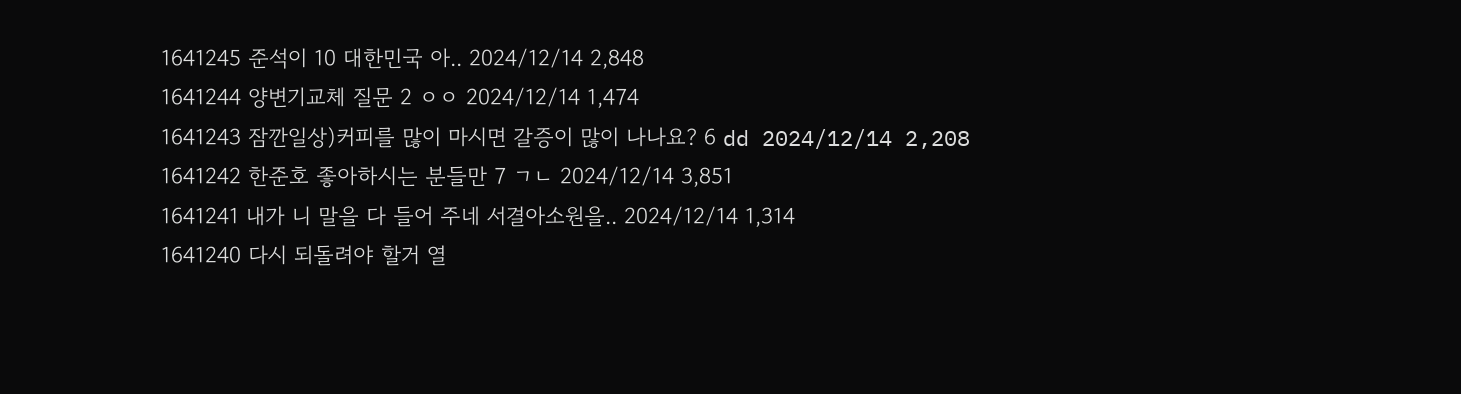1641245 준석이 10 대한민국 아.. 2024/12/14 2,848
1641244 양변기교체 질문 2 ㅇㅇ 2024/12/14 1,474
1641243 잠깐일상)커피를 많이 마시면 갈증이 많이 나나요? 6 dd 2024/12/14 2,208
1641242 한준호 좋아하시는 분들만 7 ㄱㄴ 2024/12/14 3,851
1641241 내가 니 말을 다 들어 주네 서결아소원을.. 2024/12/14 1,314
1641240 다시 되돌려야 할거 열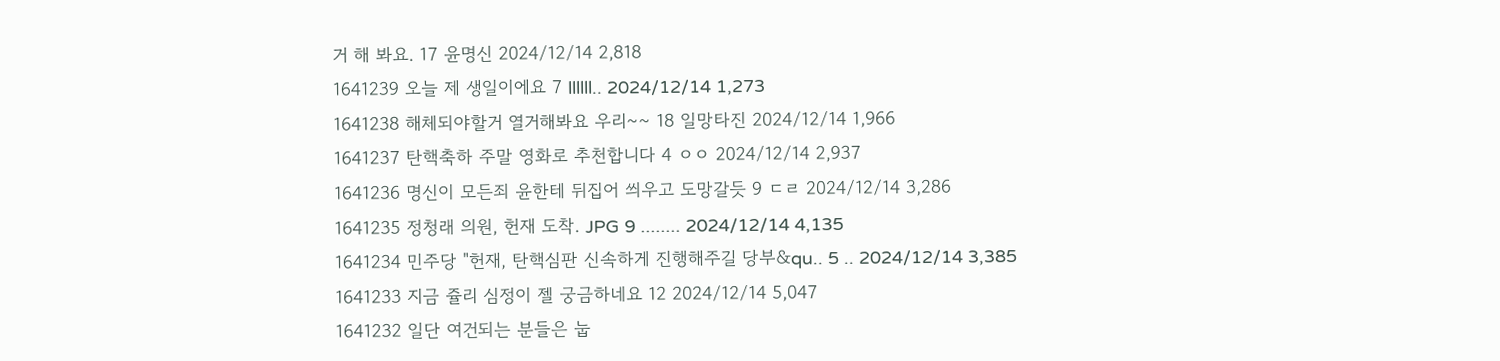거 해 봐요. 17 윤명신 2024/12/14 2,818
1641239 오늘 제 생일이에요 7 llllll.. 2024/12/14 1,273
1641238 해체되야할거 열거해봐요 우리~~ 18 일망타진 2024/12/14 1,966
1641237 탄핵축하 주말 영화로 추천합니다 4 ㅇㅇ 2024/12/14 2,937
1641236 명신이 모든죄 윤한테 뒤집어 씌우고 도망갈듯 9 ㄷㄹ 2024/12/14 3,286
1641235 정청래 의원, 헌재 도착. JPG 9 ........ 2024/12/14 4,135
1641234 민주당 "헌재, 탄핵심판 신속하게 진행해주길 당부&qu.. 5 .. 2024/12/14 3,385
1641233 지금 쥴리 심정이 젤 궁금하네요 12 2024/12/14 5,047
1641232 일단 여건되는 분들은 눕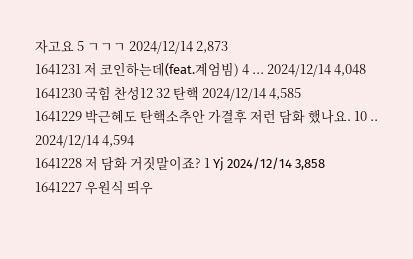자고요 5 ㄱㄱㄱ 2024/12/14 2,873
1641231 저 코인하는데(feat.계엄빔) 4 ... 2024/12/14 4,048
1641230 국힘 찬성12 32 탄핵 2024/12/14 4,585
1641229 박근혜도 탄핵소추안 가결후 저런 담화 했나요. 10 .. 2024/12/14 4,594
1641228 저 담화 거짓말이죠? 1 Yj 2024/12/14 3,858
1641227 우원식 띄우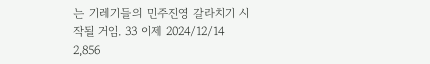는 기레기들의 민주진영 갈라치기 시작될 거임. 33 이제 2024/12/14 2,856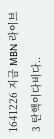1641226 지금 MBN 라이브 3 탄핵이다비다..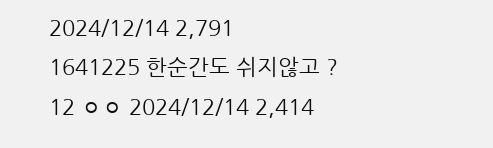2024/12/14 2,791
1641225 한순간도 쉬지않고 ? 12 ㅇㅇ 2024/12/14 2,414